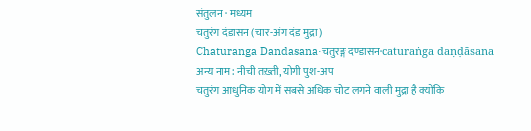संतुलन · मध्यम
चतुरंग दंडासन (चार-अंग दंड मुद्रा)
Chaturanga Dandasana·चतुरङ्ग दण्डासन·caturaṅga daṇḍāsana
अन्य नाम: नीची तख़्ती, योगी पुश-अप
चतुरंग आधुनिक योग में सबसे अधिक चोट लगने वाली मुद्रा है क्योंकि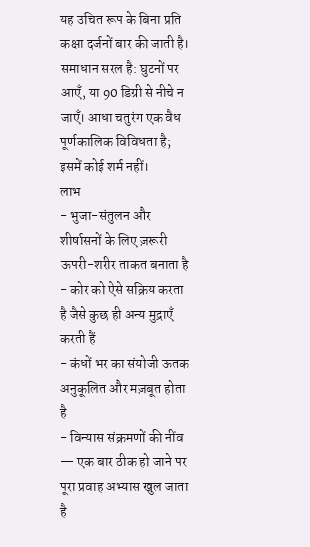यह उचित रूप के बिना प्रति कक्षा दर्जनों बार की जाती है। समाधान सरल है: घुटनों पर आएँ, या 90 डिग्री से नीचे न जाएँ। आधा चतुरंग एक वैध पूर्णकालिक विविधता है; इसमें कोई शर्म नहीं।
लाभ
- भुजा-संतुलन और शीर्षासनों के लिए ज़रूरी ऊपरी-शरीर ताकत बनाता है
- कोर को ऐसे सक्रिय करता है जैसे कुछ ही अन्य मुद्राएँ करती हैं
- कंधों भर का संयोजी ऊतक अनुकूलित और मज़बूत होता है
- विन्यास संक्रमणों की नींव — एक बार ठीक हो जाने पर पूरा प्रवाह अभ्यास खुल जाता है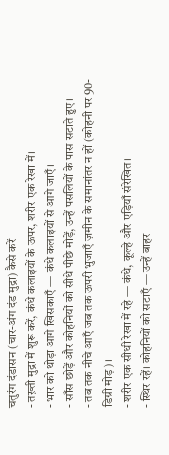चतुरंग दंडासन (चार-अंग दंड मुद्रा) कैसे करें
- तख़्ती मुद्रा में शुरू करें, कंधे कलाइयों के ऊपर, शरीर एक रेखा में।
- भार को थोड़ा आगे खिसकाएँ — कंधे कलाइयों से आगे जाएँ।
- साँस छोड़ें और कोहनियों को सीधे पीछे मोड़ें, उन्हें पसलियों के पास सटाते हुए।
- तब तक नीचे आएँ जब तक ऊपरी भुजाएँ ज़मीन के समानांतर न हों (कोहनी पर 90-डिग्री मोड़)।
- शरीर एक सीधी रेखा में रहे — कंधे, कूल्हे और एड़ियाँ संरेखित।
- स्थिर रहें। कोहनियों को सटाएँ — उन्हें बाहर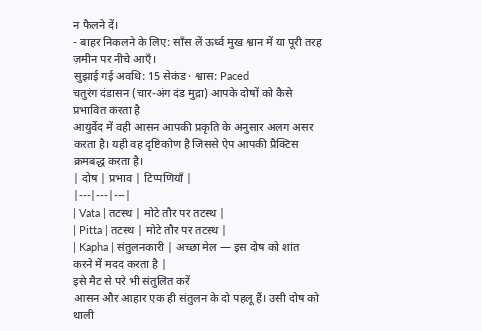न फैलने दें।
- बाहर निकलने के लिए: साँस लें ऊर्ध्व मुख श्वान में या पूरी तरह ज़मीन पर नीचे आएँ।
सुझाई गई अवधि: 15 सेकंड · श्वास: Paced
चतुरंग दंडासन (चार-अंग दंड मुद्रा) आपके दोषों को कैसे प्रभावित करता है
आयुर्वेद में वही आसन आपकी प्रकृति के अनुसार अलग असर करता है। यही वह दृष्टिकोण है जिससे ऐप आपकी प्रैक्टिस क्रमबद्ध करता है।
| दोष | प्रभाव | टिप्पणियाँ |
|---|---|---|
| Vata | तटस्थ | मोटे तौर पर तटस्थ |
| Pitta | तटस्थ | मोटे तौर पर तटस्थ |
| Kapha | संतुलनकारी | अच्छा मेल — इस दोष को शांत करने में मदद करता है |
इसे मैट से परे भी संतुलित करें
आसन और आहार एक ही संतुलन के दो पहलू हैं। उसी दोष को थाली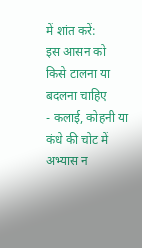में शांत करें:
इस आसन को किसे टालना या बदलना चाहिए
- कलाई, कोहनी या कंधे की चोट में अभ्यास न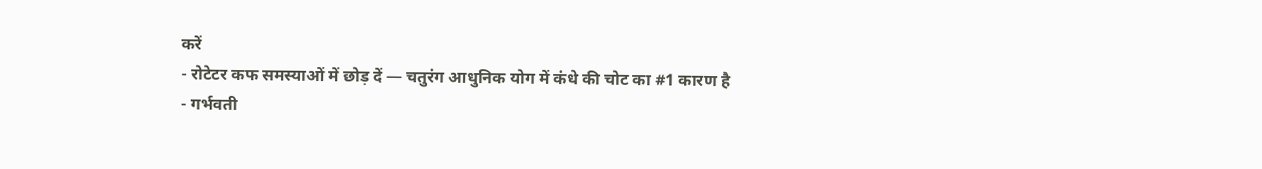करें
- रोटेटर कफ समस्याओं में छोड़ दें — चतुरंग आधुनिक योग में कंधे की चोट का #1 कारण है
- गर्भवती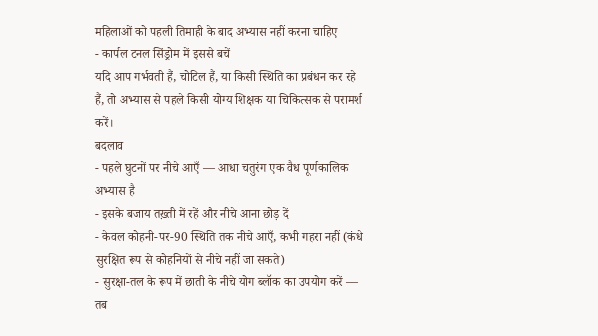महिलाओं को पहली तिमाही के बाद अभ्यास नहीं करना चाहिए
- कार्पल टनल सिंड्रोम में इससे बचें
यदि आप गर्भवती हैं, चोटिल हैं, या किसी स्थिति का प्रबंधन कर रहे हैं, तो अभ्यास से पहले किसी योग्य शिक्षक या चिकित्सक से परामर्श करें।
बदलाव
- पहले घुटनों पर नीचे आएँ — आधा चतुरंग एक वैध पूर्णकालिक अभ्यास है
- इसके बजाय तख़्ती में रहें और नीचे आना छोड़ दें
- केवल कोहनी-पर-90 स्थिति तक नीचे आएँ, कभी गहरा नहीं (कंधे सुरक्षित रूप से कोहनियों से नीचे नहीं जा सकते)
- सुरक्षा-तल के रूप में छाती के नीचे योग ब्लॉक का उपयोग करें — तब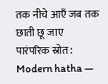तक नीचे आएँ जब तक छाती छू जाए
पारंपरिक स्रोत: Modern hatha —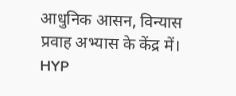आधुनिक आसन, विन्यास प्रवाह अभ्यास के केंद्र में। HYP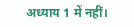अध्याय 1 में नहीं।